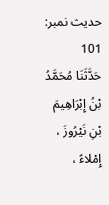حدیث نمبر: 101
حَدَّثَنَا مُحَمَّدُ بْنُ إِبْرَاهِيمَ بْنِ نَيْرُوزَ ، إِمْلاءً ،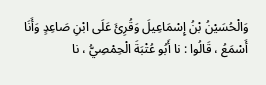وَالْحُسَيْنُ بْنُ إِسْمَاعِيلَ وَقُرِئَ عَلَى ابْنِ صَاعِدٍ وَأَنَا أَسْمَعُ ، قَالُوا : نا أَبُو عُتْبَةَ الْحِمْصِيُّ ، نا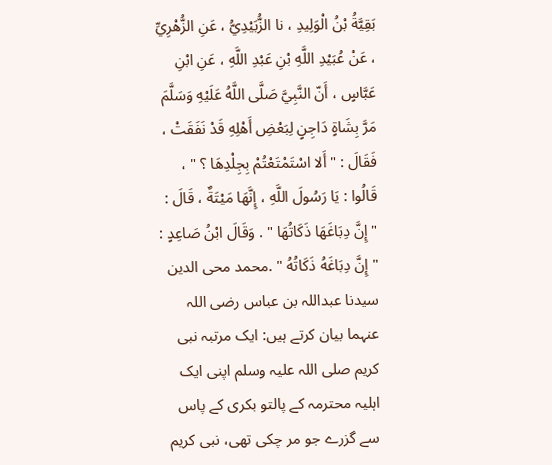بَقِيَّةُ بْنُ الْوَلِيدِ ، نا الزُّبَيْدِيُّ ، عَنِ الزُّهْرِيِّ ، عَنْ عُبَيْدِ اللَّهِ بْنِ عَبْدِ اللَّهِ ، عَنِ ابْنِ عَبَّاسٍ ، أَنّ النَّبِيَّ صَلَّى اللَّهُ عَلَيْهِ وَسَلَّمَ مَرَّ بِشَاةٍ دَاجِنٍ لِبَعْضِ أَهْلِهِ قَدْ نَفَقَتْ ، فَقَالَ : " أَلا اسْتَمْتَعْتُمْ بِجِلْدِهَا ؟ " ، قَالُوا : يَا رَسُولَ اللَّهِ ، إِنَّهَا مَيْتَةٌ ، قَالَ : " إِنَّ دِبَاغَهَا ذَكَاتُهَا " . وَقَالَ ابْنُ صَاعِدٍ : " إِنَّ دِبَاغَهُ ذَكَاتُهُ " .محمد محی الدین
سیدنا عبداللہ بن عباس رضی اللہ عنہما بیان کرتے ہیں: ایک مرتبہ نبی کریم صلی اللہ علیہ وسلم اپنی ایک اہلیہ محترمہ کے پالتو بکری کے پاس سے گزرے جو مر چکی تھی، نبی کریم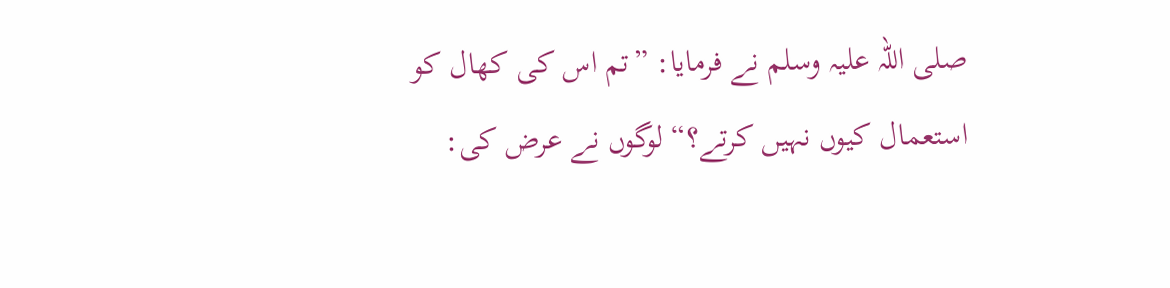صلی اللہ علیہ وسلم نے فرمایا: ”تم اس کی کھال کو استعمال کیوں نہیں کرتے؟“ لوگوں نے عرض کی: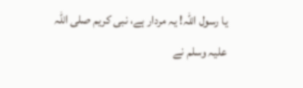یا رسول اللہ! یہ مردار ہے، نبی کریم صلی اللہ علیہ وسلم نے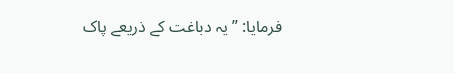فرمایا: ”یہ دباغت کے ذریعے پاک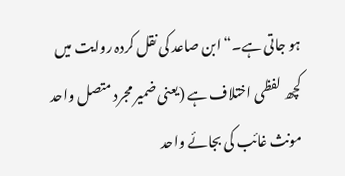ہو جاتی ہے۔“ ابن صاعد کی نقل کردہ روایت میں کچھ لفظی اختلاف ہے (یعنی ضمیر مجرد متصل واحد مونث غائب کی بجائے واحد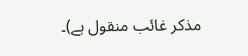مذکر غائب منقول ہے)۔